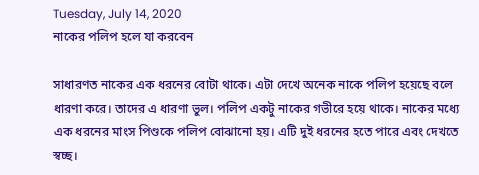Tuesday, July 14, 2020
নাকের পলিপ হলে যা করবেন

সাধারণত নাকের এক ধরনের বোটা থাকে। এটা দেখে অনেক নাকে পলিপ হয়েছে বলে ধারণা করে। তাদের এ ধারণা ভুল। পলিপ একটু নাকের গভীরে হয়ে থাকে। নাকের মধ্যে এক ধরনের মাংস পিণ্ডকে পলিপ বোঝানো হয়। এটি দুই ধরনের হতে পারে এবং দেখতে স্বচ্ছ।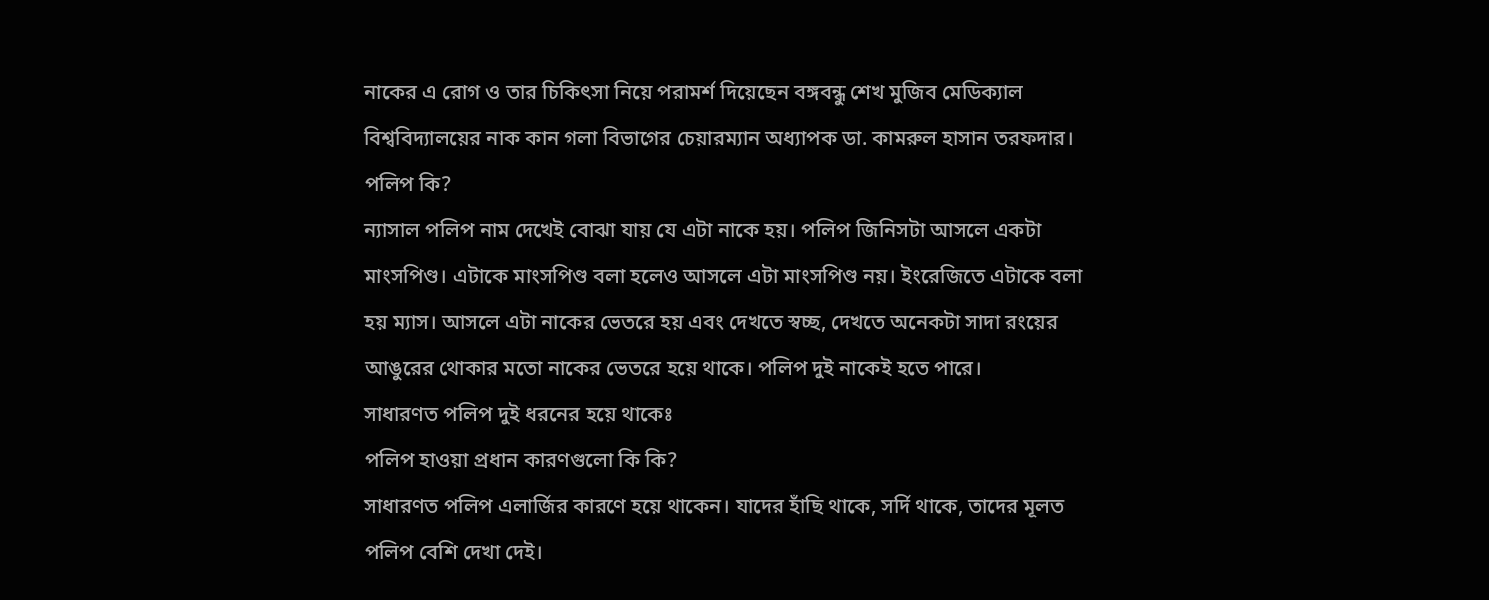নাকের এ রোগ ও তার চিকিৎসা নিয়ে পরামর্শ দিয়েছেন বঙ্গবন্ধু শেখ মুজিব মেডিক্যাল বিশ্ববিদ্যালয়ের নাক কান গলা বিভাগের চেয়ারম্যান অধ্যাপক ডা. কামরুল হাসান তরফদার।
পলিপ কি?
ন্যাসাল পলিপ নাম দেখেই বোঝা যায় যে এটা নাকে হয়। পলিপ জিনিসটা আসলে একটা মাংসপিণ্ড। এটাকে মাংসপিণ্ড বলা হলেও আসলে এটা মাংসপিণ্ড নয়। ইংরেজিতে এটাকে বলা হয় ম্যাস। আসলে এটা নাকের ভেতরে হয় এবং দেখতে স্বচ্ছ, দেখতে অনেকটা সাদা রংয়ের আঙুরের থোকার মতো নাকের ভেতরে হয়ে থাকে। পলিপ দুই নাকেই হতে পারে।
সাধারণত পলিপ দুই ধরনের হয়ে থাকেঃ
পলিপ হাওয়া প্রধান কারণগুলো কি কি?
সাধারণত পলিপ এলার্জির কারণে হয়ে থাকেন। যাদের হাঁছি থাকে, সর্দি থাকে, তাদের মূলত পলিপ বেশি দেখা দেই।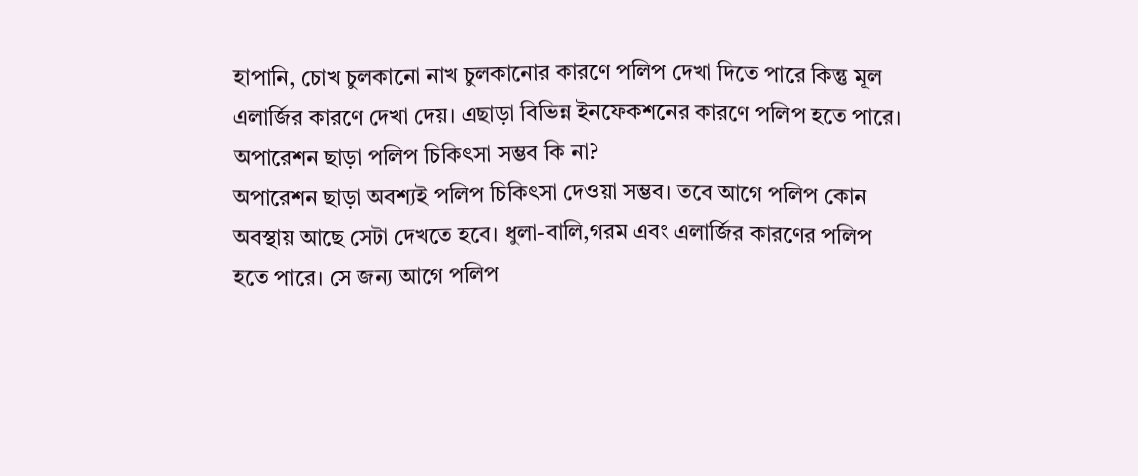হাপানি, চোখ চুলকানো নাখ চুলকানোর কারণে পলিপ দেখা দিতে পারে কিন্তু মূল এলার্জির কারণে দেখা দেয়। এছাড়া বিভিন্ন ইনফেকশনের কারণে পলিপ হতে পারে।
অপারেশন ছাড়া পলিপ চিকিৎসা সম্ভব কি না?
অপারেশন ছাড়া অবশ্যই পলিপ চিকিৎসা দেওয়া সম্ভব। তবে আগে পলিপ কোন অবস্থায় আছে সেটা দেখতে হবে। ধুলা-বালি,গরম এবং এলার্জির কারণের পলিপ হতে পারে। সে জন্য আগে পলিপ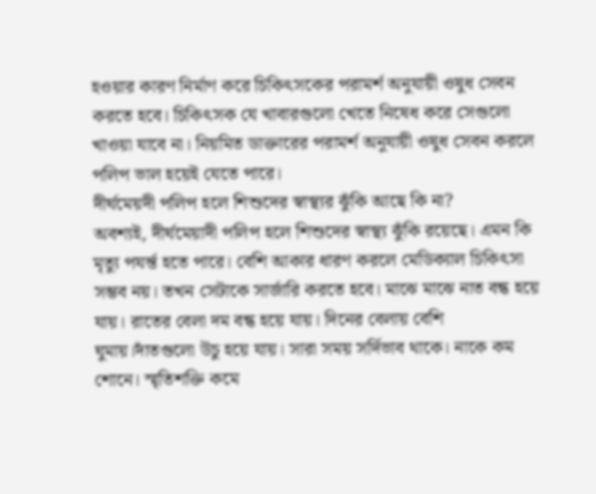হওয়ার কারণ নির্মাণ করে চিকিৎসকের পরামর্শ অনুযায়ী ওষুধ সেবন করতে হবে। চিকিৎসক যে খাবারগুলো খেতে নিষেধ করে সেগুলো খাওয়া যাবে না। নিয়মিত ডাক্তারের পরামর্শ অনুযায়ী ওষুধ সেবন করলে পলিপ ভাল হয়েই যেতে পারে।
দীর্ঘমেয়দী পলিপ হলে শিশুদের স্বাস্থ্যর ঝুঁকি আছে কি না?
অবশ্যই, দীর্ঘমেয়াদী পলিপ হলে শিশুদের স্বাস্থ্য ঝুঁকি রয়েছে। এমন কি মৃত্যু পযর্ন্ত হতে পারে। বেশি আকার ধারণ করলে মেডিক্যাল চিকিৎসা সম্ভব নয়। তখন সেটাকে সার্জারি করতে হবে। মাঝে মাঝে নাত বন্ধ হয়ে যায়। রাতের বেলা দম বন্ধ হয়ে যায়। দিনের বেলায় বেশি ঘুমায়।দাঁতগুলো উচু হয়ে যায়। সারা সময় সর্দিভাব থাকে। নাকে কম শোনে। স্মৃতিশক্তি কমে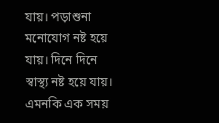যায়। পড়াশুনা মনোযোগ নষ্ট হয়ে যায়। দিনে দিনে স্বাস্থ্য নষ্ট হয়ে যায়। এমনকি এক সময়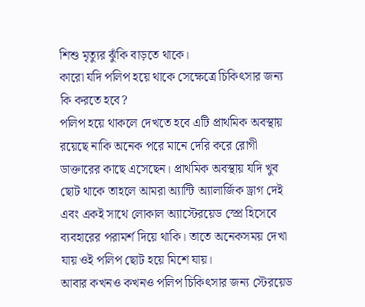শিশু মৃত্যুর ঝুঁকি বাড়তে থাকে।
কারো যদি পলিপ হয়ে থাকে সেক্ষেত্রে চিকিৎসার জন্য কি করতে হবে?
পলিপ হয়ে থাকলে দেখতে হবে এটি প্রাথমিক অবস্থায় রয়েছে নাকি অনেক পরে মানে দেরি করে রোগী ডাক্তারের কাছে এসেছেন। প্রাথমিক অবস্থায় যদি খুব ছোট থাকে তাহলে আমরা অ্যান্টি অ্যালার্জিক ড্রাগ দেই এবং একই সাথে লোকাল অ্যাস্টেরয়েড স্প্রে হিসেবে ব্যবহারের পরামর্শ দিয়ে থাকি। তাতে অনেকসময় দেখা যায় ওই পলিপ ছোট হয়ে মিশে যায়।
আবার কখনও কখনও পলিপ চিকিৎসার জন্য স্টেরয়েড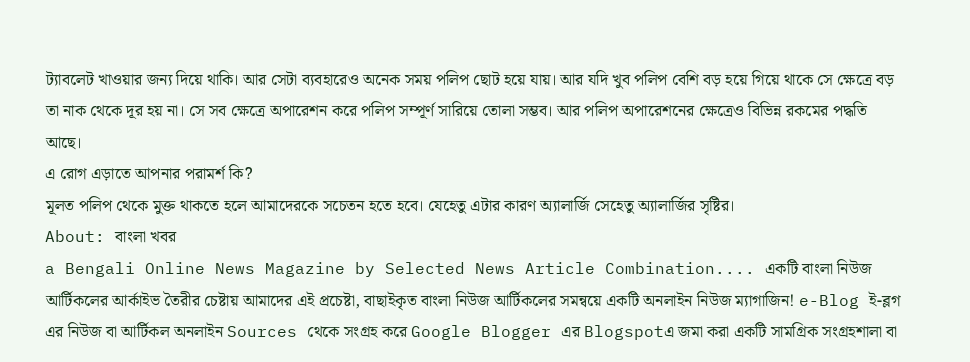ট্যাবলেট খাওয়ার জন্য দিয়ে থাকি। আর সেটা ব্যবহারেও অনেক সময় পলিপ ছোট হয়ে যায়। আর যদি খুব পলিপ বেশি বড় হয়ে গিয়ে থাকে সে ক্ষেত্রে বড় তা নাক থেকে দূর হয় না। সে সব ক্ষেত্রে অপারেশন করে পলিপ সম্পূর্ণ সারিয়ে তোলা সম্ভব। আর পলিপ অপারেশনের ক্ষেত্রেও বিভিন্ন রকমের পদ্ধতি আছে।
এ রোগ এড়াতে আপনার পরামর্শ কি?
মূলত পলিপ থেকে মুক্ত থাকতে হলে আমাদেরকে সচেতন হতে হবে। যেহেতু এটার কারণ অ্যালার্জি সেহেতু অ্যালার্জির সৃষ্টির।
About: বাংলা খবর
a Bengali Online News Magazine by Selected News Article Combination.... একটি বাংলা নিউজ আর্টিকলের আর্কাইভ তৈরীর চেষ্টায় আমাদের এই প্রচেষ্টা, বাছাইকৃত বাংলা নিউজ আর্টিকলের সমন্বয়ে একটি অনলাইন নিউজ ম্যাগাজিন! e-Blog ই-ব্লগ এর নিউজ বা আর্টিকল অনলাইন Sources থেকে সংগ্রহ করে Google Blogger এর Blogspotএ জমা করা একটি সামগ্রিক সংগ্রহশালা বা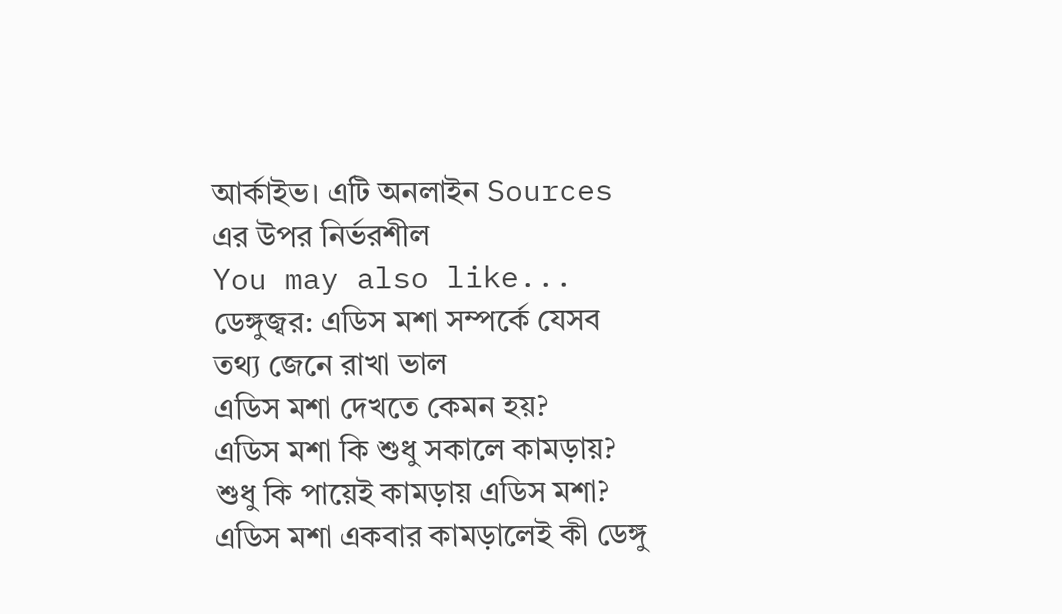আর্কাইভ। এটি অনলাইন Sources এর উপর নির্ভরশীল
You may also like...
ডেঙ্গুজ্বর: এডিস মশা সম্পর্কে যেসব তথ্য জেনে রাখা ভাল
এডিস মশা দেখতে কেমন হয়?
এডিস মশা কি শুধু সকালে কামড়ায়?
শুধু কি পায়েই কামড়ায় এডিস মশা?
এডিস মশা একবার কামড়ালেই কী ডেঙ্গু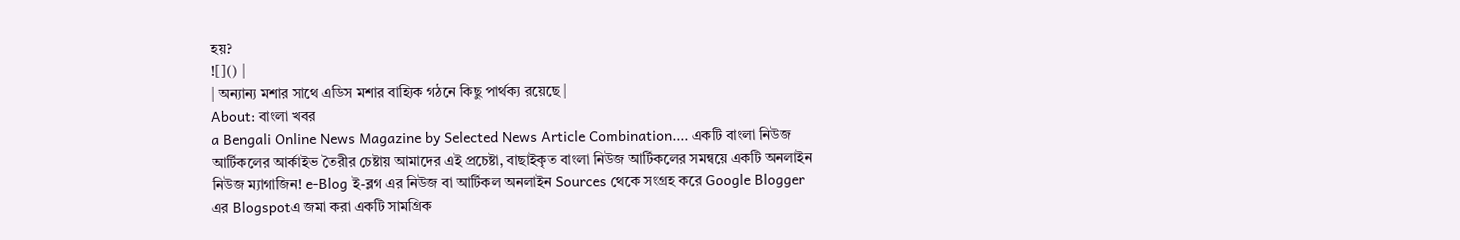হয়?
![]() |
| অন্যান্য মশার সাথে এডিস মশার বাহ্যিক গঠনে কিছু পার্থক্য রয়েছে |
About: বাংলা খবর
a Bengali Online News Magazine by Selected News Article Combination.... একটি বাংলা নিউজ আর্টিকলের আর্কাইভ তৈরীর চেষ্টায় আমাদের এই প্রচেষ্টা, বাছাইকৃত বাংলা নিউজ আর্টিকলের সমন্বয়ে একটি অনলাইন নিউজ ম্যাগাজিন! e-Blog ই-ব্লগ এর নিউজ বা আর্টিকল অনলাইন Sources থেকে সংগ্রহ করে Google Blogger এর Blogspotএ জমা করা একটি সামগ্রিক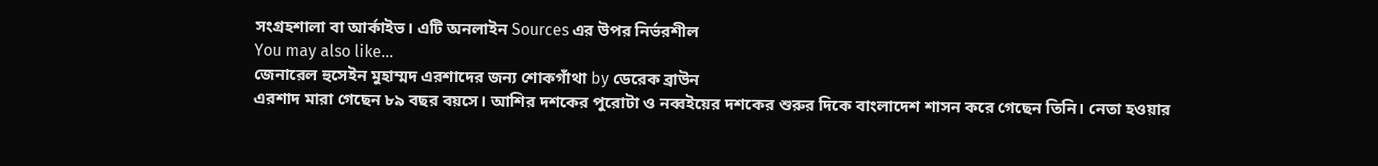সংগ্রহশালা বা আর্কাইভ। এটি অনলাইন Sources এর উপর নির্ভরশীল
You may also like...
জেনারেল হুসেইন মুহাম্মদ এরশাদের জন্য শোকগাঁথা by ডেরেক ব্রাউন
এরশাদ মারা গেছেন ৮৯ বছর বয়সে। আশির দশকের পুরোটা ও নব্বইয়ের দশকের শুরুর দিকে বাংলাদেশ শাসন করে গেছেন তিনি। নেতা হওয়ার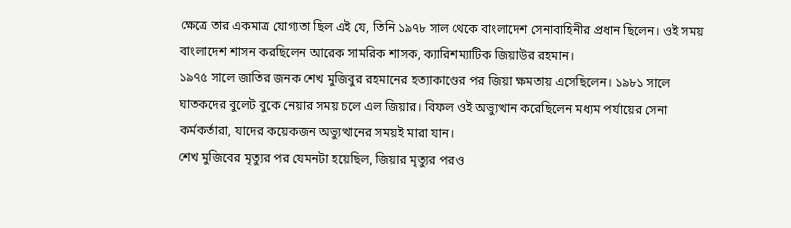ক্ষেত্রে তার একমাত্র যোগ্যতা ছিল এই যে, তিনি ১৯৭৮ সাল থেকে বাংলাদেশ সেনাবাহিনীর প্রধান ছিলেন। ওই সময় বাংলাদেশ শাসন করছিলেন আরেক সামরিক শাসক, ক্যারিশম্যাটিক জিয়াউর রহমান।
১৯৭৫ সালে জাতির জনক শেখ মুজিবুর রহমানের হত্যাকাণ্ডের পর জিয়া ক্ষমতায় এসেছিলেন। ১৯৮১ সালে ঘাতকদের বুলেট বুকে নেয়ার সময় চলে এল জিয়ার। বিফল ওই অভ্যুত্থান করেছিলেন মধ্যম পর্যায়ের সেনা কর্মকর্তারা, যাদের কয়েকজন অভ্যুত্থানের সময়ই মারা যান।
শেখ মুজিবের মৃত্যুর পর যেমনটা হয়েছিল, জিয়ার মৃত্যুর পরও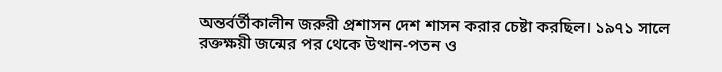অন্তর্বর্তীকালীন জরুরী প্রশাসন দেশ শাসন করার চেষ্টা করছিল। ১৯৭১ সালে রক্তক্ষয়ী জন্মের পর থেকে উত্থান-পতন ও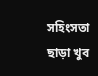সহিংসতা ছাড়া খুব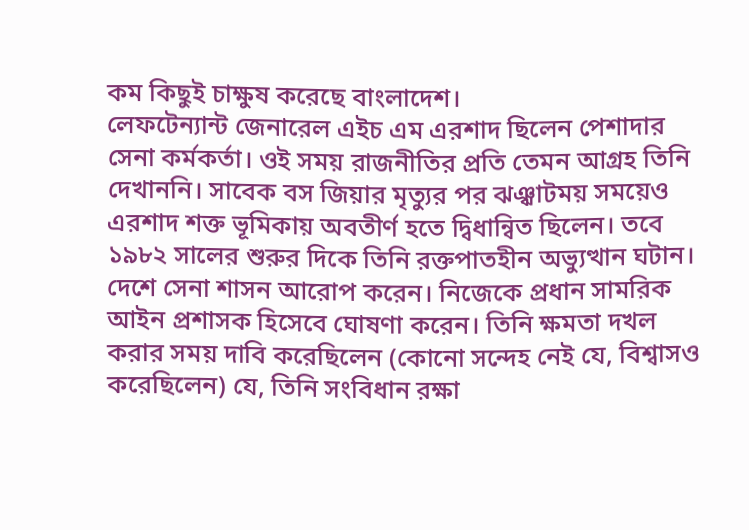কম কিছুই চাক্ষুষ করেছে বাংলাদেশ।
লেফটেন্যান্ট জেনারেল এইচ এম এরশাদ ছিলেন পেশাদার সেনা কর্মকর্তা। ওই সময় রাজনীতির প্রতি তেমন আগ্রহ তিনি দেখাননি। সাবেক বস জিয়ার মৃত্যুর পর ঝঞ্ঝাটময় সময়েও এরশাদ শক্ত ভূমিকায় অবতীর্ণ হতে দ্বিধান্বিত ছিলেন। তবে ১৯৮২ সালের শুরুর দিকে তিনি রক্তপাতহীন অভ্যুত্থান ঘটান। দেশে সেনা শাসন আরোপ করেন। নিজেকে প্রধান সামরিক আইন প্রশাসক হিসেবে ঘোষণা করেন। তিনি ক্ষমতা দখল করার সময় দাবি করেছিলেন (কোনো সন্দেহ নেই যে, বিশ্বাসও করেছিলেন) যে, তিনি সংবিধান রক্ষা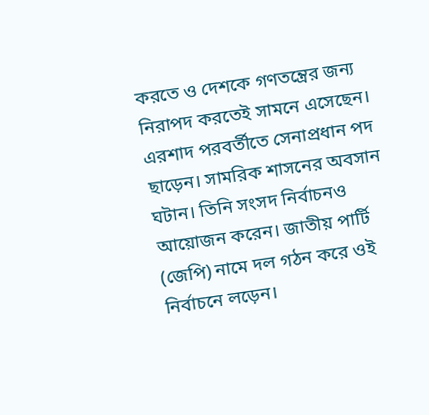করতে ও দেশকে গণতন্ত্রের জন্য নিরাপদ করতেই সামনে এসেছেন।
এরশাদ পরবর্তীতে সেনাপ্রধান পদ ছাড়েন। সামরিক শাসনের অবসান ঘটান। তিনি সংসদ নির্বাচনও আয়োজন করেন। জাতীয় পার্টি (জেপি) নামে দল গঠন করে ওই নির্বাচনে লড়েন।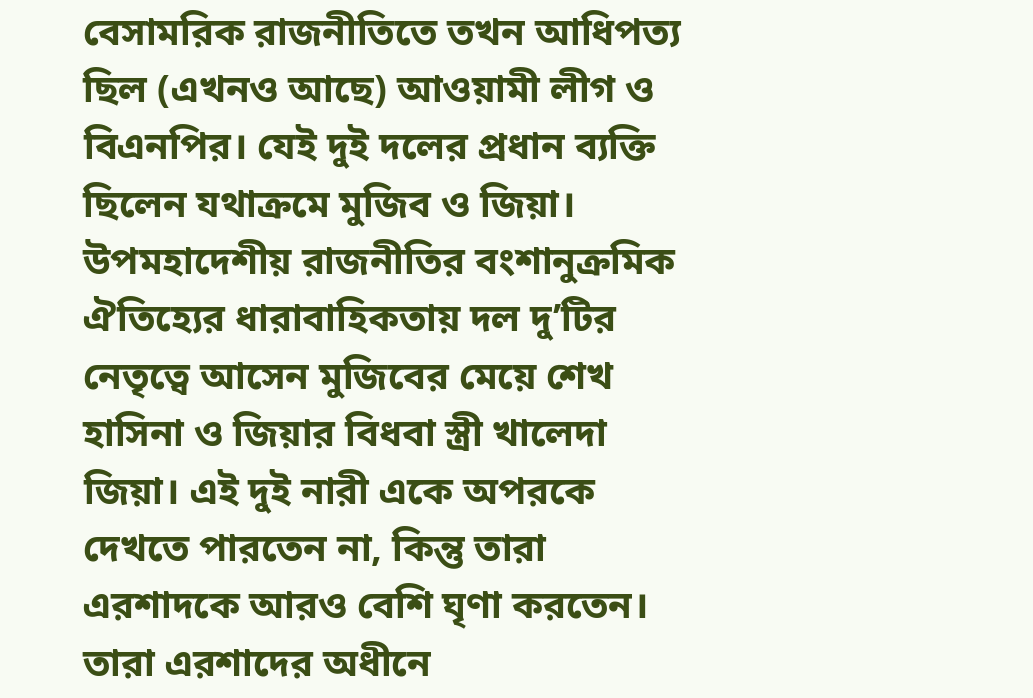বেসামরিক রাজনীতিতে তখন আধিপত্য ছিল (এখনও আছে) আওয়ামী লীগ ও বিএনপির। যেই দুই দলের প্রধান ব্যক্তি ছিলেন যথাক্রমে মুজিব ও জিয়া।
উপমহাদেশীয় রাজনীতির বংশানুক্রমিক ঐতিহ্যের ধারাবাহিকতায় দল দু’টির নেতৃত্বে আসেন মুজিবের মেয়ে শেখ হাসিনা ও জিয়ার বিধবা স্ত্রী খালেদা জিয়া। এই দুই নারী একে অপরকে দেখতে পারতেন না, কিন্তু তারা এরশাদকে আরও বেশি ঘৃণা করতেন। তারা এরশাদের অধীনে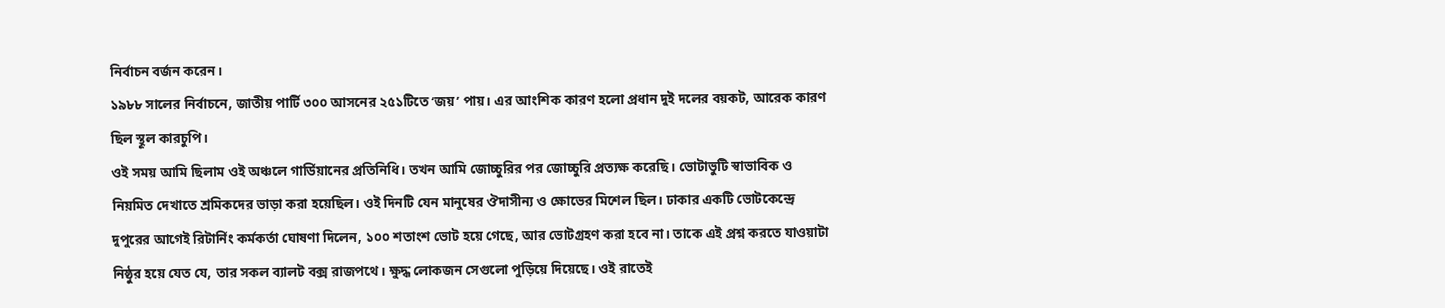নির্বাচন বর্জন করেন।
১৯৮৮ সালের নির্বাচনে, জাতীয় পার্টি ৩০০ আসনের ২৫১টিতে ‘জয়’ পায়। এর আংশিক কারণ হলো প্রধান দুই দলের বয়কট, আরেক কারণ ছিল স্থূল কারচুপি।
ওই সময় আমি ছিলাম ওই অঞ্চলে গার্ডিয়ানের প্রতিনিধি। তখন আমি জোচ্চুরির পর জোচ্চুরি প্রত্যক্ষ করেছি। ভোটাভুটি স্বাভাবিক ও নিয়মিত দেখাতে শ্রমিকদের ভাড়া করা হয়েছিল। ওই দিনটি যেন মানুষের ঔদাসীন্য ও ক্ষোভের মিশেল ছিল। ঢাকার একটি ভোটকেন্দ্রে দুপুরের আগেই রিটার্নিং কর্মকর্তা ঘোষণা দিলেন, ১০০ শতাংশ ভোট হয়ে গেছে, আর ভোটগ্রহণ করা হবে না। তাকে এই প্রশ্ন করতে যাওয়াটা নিষ্ঠুর হয়ে যেত যে, তার সকল ব্যালট বক্স রাজপথে। ক্ষুদ্ধ লোকজন সেগুলো পুড়িয়ে দিয়েছে। ওই রাতেই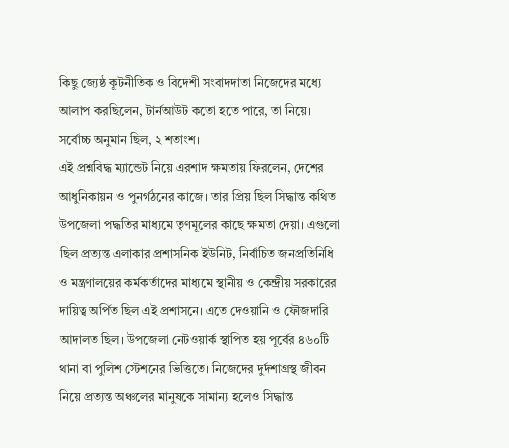কিছু জ্যেষ্ঠ কূটনীতিক ও বিদেশী সংবাদদাতা নিজেদের মধ্যে আলাপ করছিলেন, টার্নআউট কতো হতে পারে, তা নিয়ে। সর্বোচ্চ অনুমান ছিল, ২ শতাংশ।
এই প্রশ্নবিদ্ধ ম্যান্ডেট নিয়ে এরশাদ ক্ষমতায় ফিরলেন, দেশের আধুনিকায়ন ও পুনর্গঠনের কাজে। তার প্রিয় ছিল সিদ্ধান্ত কথিত উপজেলা পদ্ধতির মাধ্যমে তৃণমূলের কাছে ক্ষমতা দেয়া। এগুলো ছিল প্রত্যন্ত এলাকার প্রশাসনিক ইউনিট, নির্বাচিত জনপ্রতিনিধি ও মন্ত্রণালয়ের কর্মকর্তাদের মাধ্যমে স্থানীয় ও কেন্দ্রীয় সরকারের দায়িত্ব অর্পিত ছিল এই প্রশাসনে। এতে দেওয়ানি ও ফৌজদারি আদালত ছিল। উপজেলা নেটওয়ার্ক স্থাপিত হয় পূর্বের ৪৬০টি থানা বা পুলিশ স্টেশনের ভিত্তিতে। নিজেদের দুর্দশাগ্রস্থ জীবন নিয়ে প্রত্যন্ত অঞ্চলের মানুষকে সামান্য হলেও সিদ্ধান্ত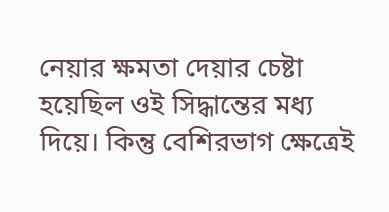নেয়ার ক্ষমতা দেয়ার চেষ্টা হয়েছিল ওই সিদ্ধান্তের মধ্য দিয়ে। কিন্তু বেশিরভাগ ক্ষেত্রেই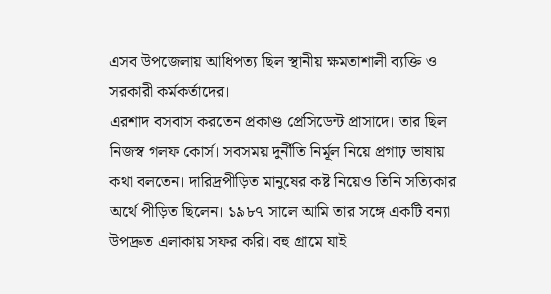এসব উপজেলায় আধিপত্য ছিল স্থানীয় ক্ষমতাশালী ব্যক্তি ও সরকারী কর্মকর্তাদের।
এরশাদ বসবাস করতেন প্রকাণ্ড প্রেসিডেন্ট প্রাসাদে। তার ছিল নিজস্ব গলফ কোর্স। সবসময় দুর্নীতি নির্মূল নিয়ে প্রগাঢ় ভাষায় কথা বলতেন। দারিদ্রপীড়িত মানুষের কষ্ট নিয়েও তিনি সত্যিকার অর্থে পীড়িত ছিলেন। ১৯৮৭ সালে আমি তার সঙ্গে একটি বন্যা উপদ্রুত এলাকায় সফর করি। বহু গ্রামে যাই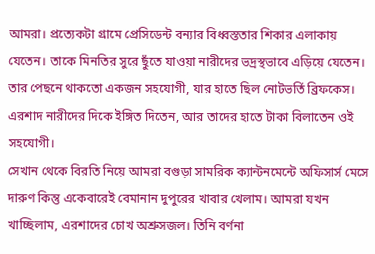আমরা। প্রত্যেকটা গ্রামে প্রেসিডেন্ট বন্যার বিধ্বস্ততার শিকার এলাকায় যেতেন। তাকে মিনতির সুরে ছুঁতে যাওয়া নারীদের ভদ্রস্থভাবে এড়িয়ে যেতেন। তার পেছনে থাকতো একজন সহযোগী, যার হাতে ছিল নোটভর্তি ব্রিফকেস। এরশাদ নারীদের দিকে ইঙ্গিত দিতেন, আর তাদের হাতে টাকা বিলাতেন ওই সহযোগী।
সেখান থেকে বিরতি নিয়ে আমরা বগুড়া সামরিক ক্যান্টনমেন্টে অফিসার্স মেসে দারুণ কিন্তু একেবারেই বেমানান দুপুরের খাবার খেলাম। আমরা যখন খাচ্ছিলাম, এরশাদের চোখ অশ্রুসজল। তিনি বর্ণনা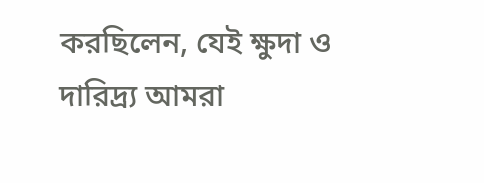করছিলেন, যেই ক্ষুদা ও দারিদ্র্য আমরা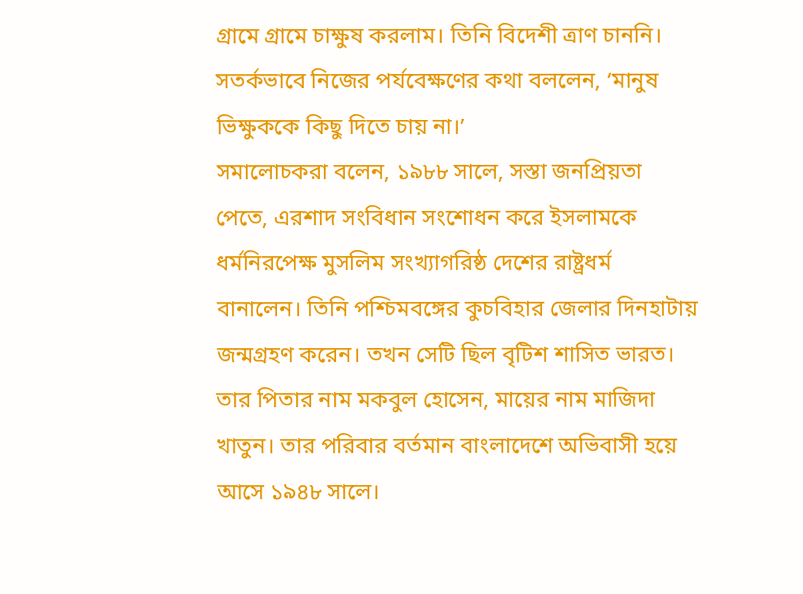গ্রামে গ্রামে চাক্ষুষ করলাম। তিনি বিদেশী ত্রাণ চাননি। সতর্কভাবে নিজের পর্যবেক্ষণের কথা বললেন, ‘মানুষ ভিক্ষুককে কিছু দিতে চায় না।’
সমালোচকরা বলেন, ১৯৮৮ সালে, সস্তা জনপ্রিয়তা পেতে, এরশাদ সংবিধান সংশোধন করে ইসলামকে ধর্মনিরপেক্ষ মুসলিম সংখ্যাগরিষ্ঠ দেশের রাষ্ট্রধর্ম বানালেন। তিনি পশ্চিমবঙ্গের কুচবিহার জেলার দিনহাটায় জন্মগ্রহণ করেন। তখন সেটি ছিল বৃটিশ শাসিত ভারত। তার পিতার নাম মকবুল হোসেন, মায়ের নাম মাজিদা খাতুন। তার পরিবার বর্তমান বাংলাদেশে অভিবাসী হয়ে আসে ১৯৪৮ সালে।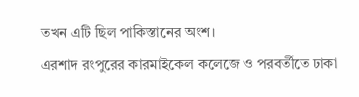তখন এটি ছিল পাকিস্তানের অংশ।
এরশাদ রংপুরের কারমাইকেল কলেজে ও পরবর্তীতে ঢাকা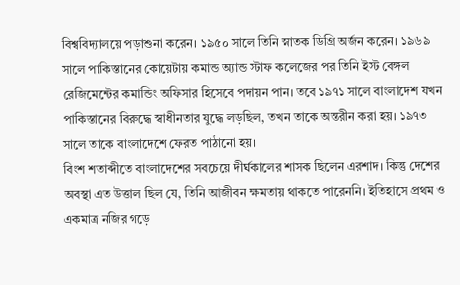বিশ্ববিদ্যালয়ে পড়াশুনা করেন। ১৯৫০ সালে তিনি স্নাতক ডিগ্রি অর্জন করেন। ১৯৬৯ সালে পাকিস্তানের কোয়েটায় কমান্ড অ্যান্ড স্টাফ কলেজের পর তিনি ইস্ট বেঙ্গল রেজিমেন্টের কমান্ডিং অফিসার হিসেবে পদায়ন পান। তবে ১৯৭১ সালে বাংলাদেশ যখন পাকিস্তানের বিরুদ্ধে স্বাধীনতার যুদ্ধে লড়ছিল, তখন তাকে অন্তরীন করা হয়। ১৯৭৩ সালে তাকে বাংলাদেশে ফেরত পাঠানো হয়।
বিংশ শতাব্দীতে বাংলাদেশের সবচেয়ে দীর্ঘকালের শাসক ছিলেন এরশাদ। কিন্তু দেশের অবস্থা এত উত্তাল ছিল যে, তিনি আজীবন ক্ষমতায় থাকতে পারেননি। ইতিহাসে প্রথম ও একমাত্র নজির গড়ে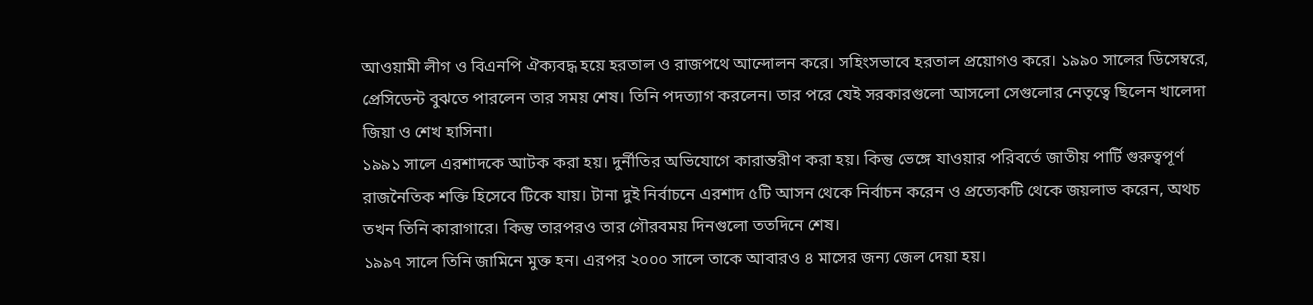আওয়ামী লীগ ও বিএনপি ঐক্যবদ্ধ হয়ে হরতাল ও রাজপথে আন্দোলন করে। সহিংসভাবে হরতাল প্রয়োগও করে। ১৯৯০ সালের ডিসেম্বরে, প্রেসিডেন্ট বুঝতে পারলেন তার সময় শেষ। তিনি পদত্যাগ করলেন। তার পরে যেই সরকারগুলো আসলো সেগুলোর নেতৃত্বে ছিলেন খালেদা জিয়া ও শেখ হাসিনা।
১৯৯১ সালে এরশাদকে আটক করা হয়। দুর্নীতির অভিযোগে কারান্তরীণ করা হয়। কিন্তু ভেঙ্গে যাওয়ার পরিবর্তে জাতীয় পার্টি গুরুত্বপূর্ণ রাজনৈতিক শক্তি হিসেবে টিকে যায়। টানা দুই নির্বাচনে এরশাদ ৫টি আসন থেকে নির্বাচন করেন ও প্রত্যেকটি থেকে জয়লাভ করেন, অথচ তখন তিনি কারাগারে। কিন্তু তারপরও তার গৌরবময় দিনগুলো ততদিনে শেষ।
১৯৯৭ সালে তিনি জামিনে মুক্ত হন। এরপর ২০০০ সালে তাকে আবারও ৪ মাসের জন্য জেল দেয়া হয়।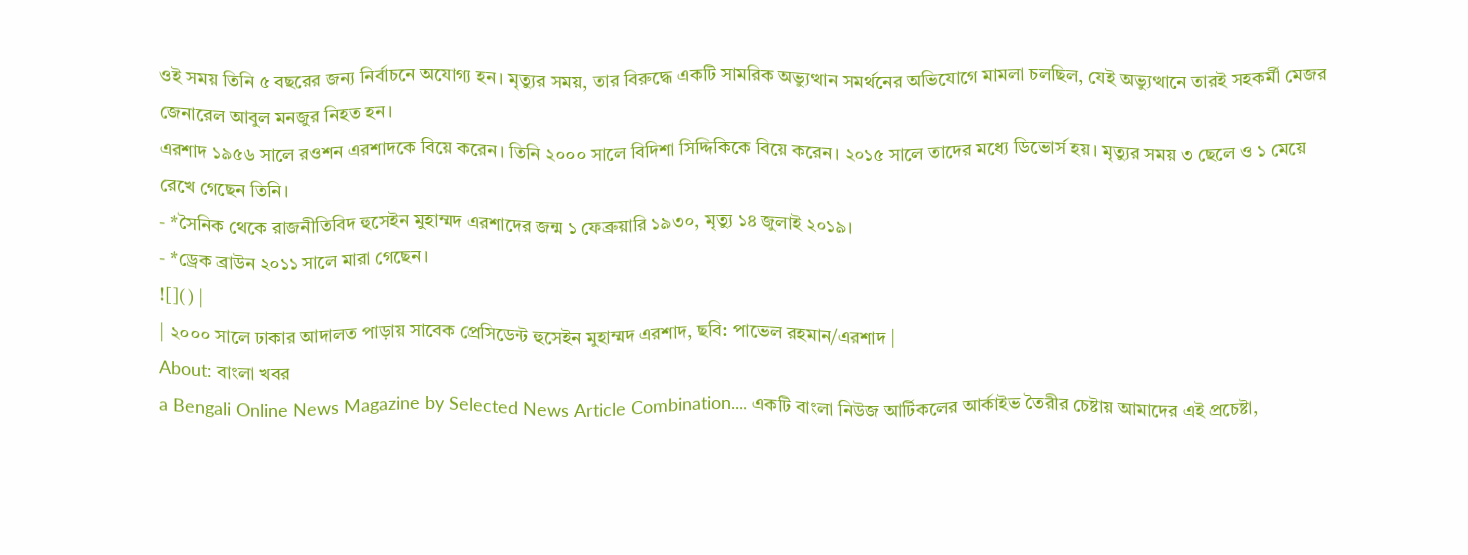ওই সময় তিনি ৫ বছরের জন্য নির্বাচনে অযোগ্য হন। মৃত্যুর সময়, তার বিরুদ্ধে একটি সামরিক অভ্যুত্থান সমর্থনের অভিযোগে মামলা চলছিল, যেই অভ্যুত্থানে তারই সহকর্মী মেজর জেনারেল আবুল মনজুর নিহত হন।
এরশাদ ১৯৫৬ সালে রওশন এরশাদকে বিয়ে করেন। তিনি ২০০০ সালে বিদিশা সিদ্দিকিকে বিয়ে করেন। ২০১৫ সালে তাদের মধ্যে ডিভোর্স হয়। মৃত্যুর সময় ৩ ছেলে ও ১ মেয়ে রেখে গেছেন তিনি।
- *সৈনিক থেকে রাজনীতিবিদ হুসেইন মুহাম্মদ এরশাদের জন্ম ১ ফেব্রুয়ারি ১৯৩০, মৃত্যু ১৪ জুলাই ২০১৯।
- *ড্রেক ব্রাউন ২০১১ সালে মারা গেছেন।
![]() |
| ২০০০ সালে ঢাকার আদালত পাড়ায় সাবেক প্রেসিডেন্ট হুসেইন মুহাম্মদ এরশাদ, ছবি: পাভেল রহমান/এরশাদ |
About: বাংলা খবর
a Bengali Online News Magazine by Selected News Article Combination.... একটি বাংলা নিউজ আর্টিকলের আর্কাইভ তৈরীর চেষ্টায় আমাদের এই প্রচেষ্টা,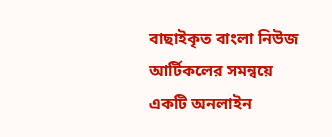বাছাইকৃত বাংলা নিউজ আর্টিকলের সমন্বয়ে একটি অনলাইন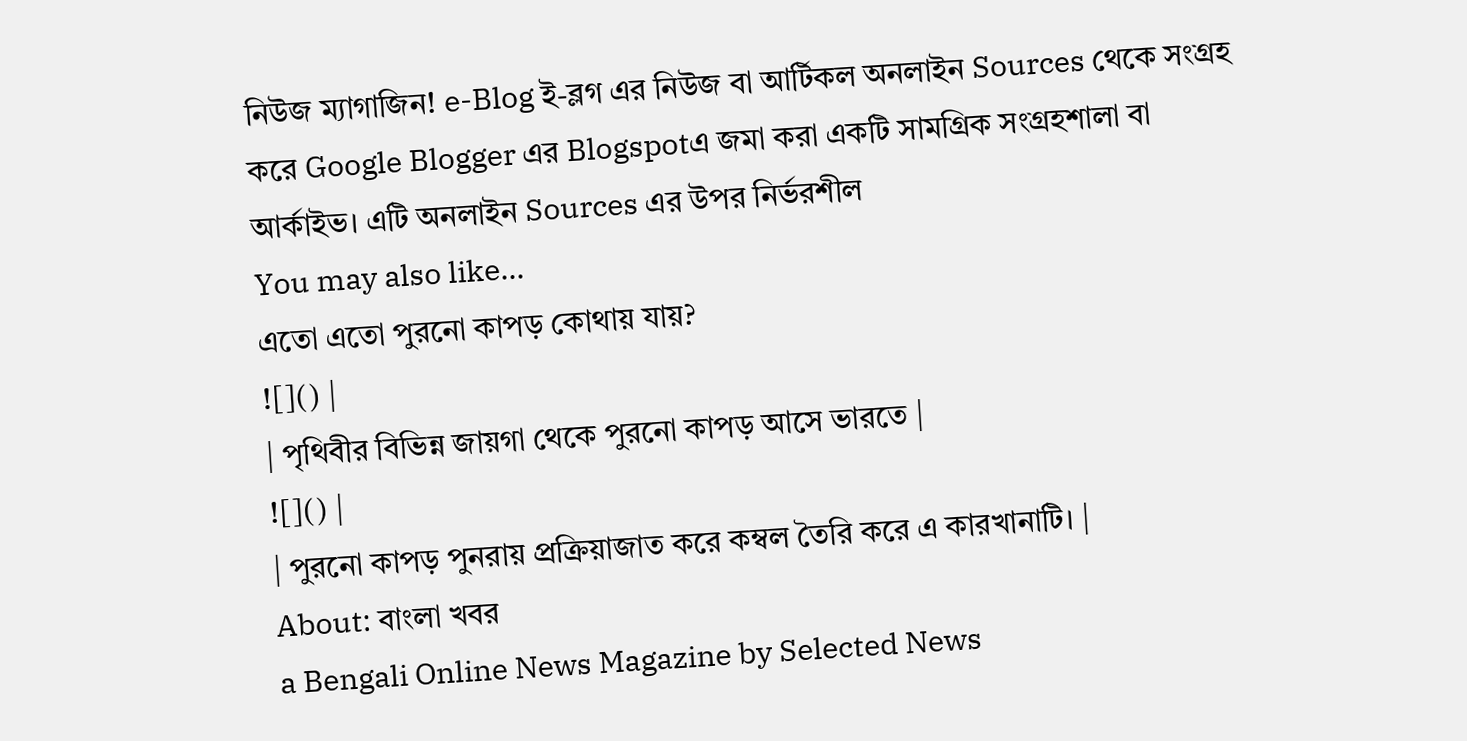নিউজ ম্যাগাজিন! e-Blog ই-ব্লগ এর নিউজ বা আর্টিকল অনলাইন Sources থেকে সংগ্রহ করে Google Blogger এর Blogspotএ জমা করা একটি সামগ্রিক সংগ্রহশালা বা আর্কাইভ। এটি অনলাইন Sources এর উপর নির্ভরশীল
You may also like...
এতো এতো পুরনো কাপড় কোথায় যায়?
![]() |
| পৃথিবীর বিভিন্ন জায়গা থেকে পুরনো কাপড় আসে ভারতে |
![]() |
| পুরনো কাপড় পুনরায় প্রক্রিয়াজাত করে কম্বল তৈরি করে এ কারখানাটি। |
About: বাংলা খবর
a Bengali Online News Magazine by Selected News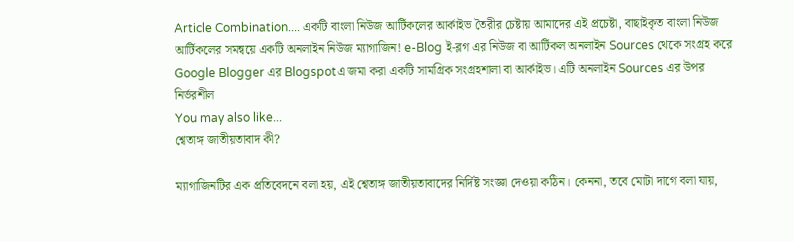Article Combination.... একটি বাংলা নিউজ আর্টিকলের আর্কাইভ তৈরীর চেষ্টায় আমাদের এই প্রচেষ্টা, বাছাইকৃত বাংলা নিউজ আর্টিকলের সমন্বয়ে একটি অনলাইন নিউজ ম্যাগাজিন! e-Blog ই-ব্লগ এর নিউজ বা আর্টিকল অনলাইন Sources থেকে সংগ্রহ করে Google Blogger এর Blogspotএ জমা করা একটি সামগ্রিক সংগ্রহশালা বা আর্কাইভ। এটি অনলাইন Sources এর উপর নির্ভরশীল
You may also like...
শ্বেতাঙ্গ জাতীয়তাবাদ কী?

ম্যাগাজিনটির এক প্রতিবেদনে বলা হয়, এই শ্বেতাঙ্গ জাতীয়তাবাদের নির্দিষ্ট সংজ্ঞা দেওয়া কঠিন। কেননা, তবে মোটা দাগে বলা যায়,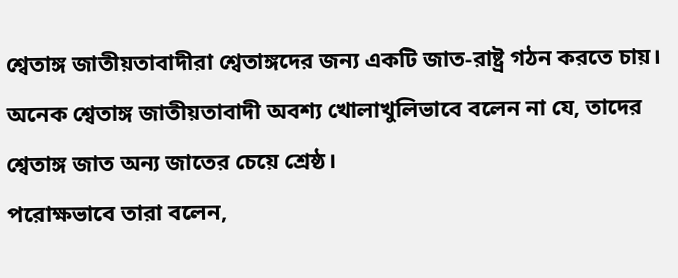শ্বেতাঙ্গ জাতীয়তাবাদীরা শ্বেতাঙ্গদের জন্য একটি জাত-রাষ্ট্র গঠন করতে চায়। অনেক শ্বেতাঙ্গ জাতীয়তাবাদী অবশ্য খোলাখুলিভাবে বলেন না যে, তাদের শ্বেতাঙ্গ জাত অন্য জাতের চেয়ে শ্রেষ্ঠ।
পরোক্ষভাবে তারা বলেন,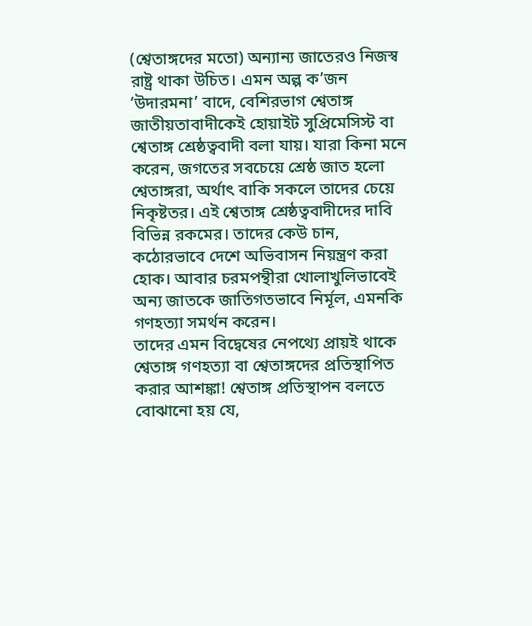(শ্বেতাঙ্গদের মতো) অন্যান্য জাতেরও নিজস্ব রাষ্ট্র থাকা উচিত। এমন অল্প ক’জন ‘উদারমনা’ বাদে, বেশিরভাগ শ্বেতাঙ্গ জাতীয়তাবাদীকেই হোয়াইট সুপ্রিমেসিস্ট বা শ্বেতাঙ্গ শ্রেষ্ঠত্ববাদী বলা যায়। যারা কিনা মনে করেন, জগতের সবচেয়ে শ্রেষ্ঠ জাত হলো শ্বেতাঙ্গরা, অর্থাৎ বাকি সকলে তাদের চেয়ে নিকৃষ্টতর। এই শ্বেতাঙ্গ শ্রেষ্ঠত্ববাদীদের দাবি বিভিন্ন রকমের। তাদের কেউ চান, কঠোরভাবে দেশে অভিবাসন নিয়ন্ত্রণ করা হোক। আবার চরমপন্থীরা খোলাখুলিভাবেই অন্য জাতকে জাতিগতভাবে নির্মূল, এমনকি গণহত্যা সমর্থন করেন।
তাদের এমন বিদ্বেষের নেপথ্যে প্রায়ই থাকে শ্বেতাঙ্গ গণহত্যা বা শ্বেতাঙ্গদের প্রতিস্থাপিত করার আশঙ্কা! শ্বেতাঙ্গ প্রতিস্থাপন বলতে বোঝানো হয় যে,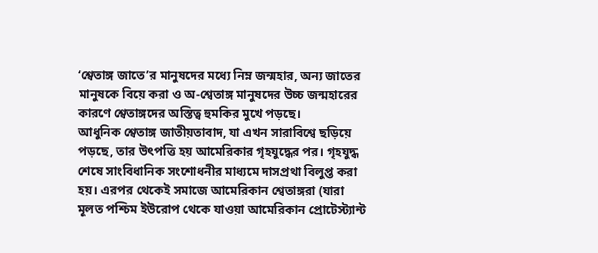‘শ্বেতাঙ্গ জাতে’র মানুষদের মধ্যে নিম্ন জন্মহার, অন্য জাতের মানুষকে বিয়ে করা ও অ-শ্বেতাঙ্গ মানুষদের উচ্চ জন্মহারের কারণে শ্বেতাঙ্গদের অস্তিত্ব হুমকির মুখে পড়ছে।
আধুনিক শ্বেতাঙ্গ জাতীয়তাবাদ, যা এখন সারাবিশ্বে ছড়িয়ে পড়ছে, তার উৎপত্তি হয় আমেরিকার গৃহযুদ্ধের পর। গৃহযুদ্ধ শেষে সাংবিধানিক সংশোধনীর মাধ্যমে দাসপ্রথা বিলুপ্ত করা হয়। এরপর থেকেই সমাজে আমেরিকান শ্বেতাঙ্গরা (যারা মূলত পশ্চিম ইউরোপ থেকে যাওয়া আমেরিকান প্রোটেস্ট্যান্ট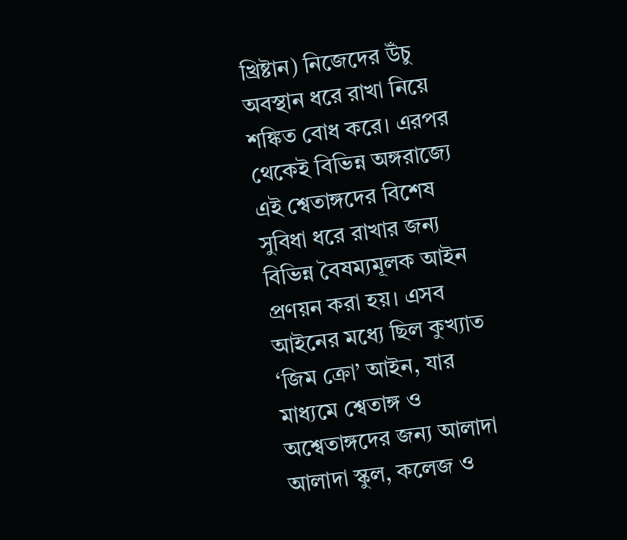খ্রিষ্টান) নিজেদের উঁচু অবস্থান ধরে রাখা নিয়ে শঙ্কিত বোধ করে। এরপর থেকেই বিভিন্ন অঙ্গরাজ্যে এই শ্বেতাঙ্গদের বিশেষ সুবিধা ধরে রাখার জন্য বিভিন্ন বৈষম্যমূলক আইন প্রণয়ন করা হয়। এসব আইনের মধ্যে ছিল কুখ্যাত ‘জিম ক্রো’ আইন, যার মাধ্যমে শ্বেতাঙ্গ ও অশ্বেতাঙ্গদের জন্য আলাদা আলাদা স্কুল, কলেজ ও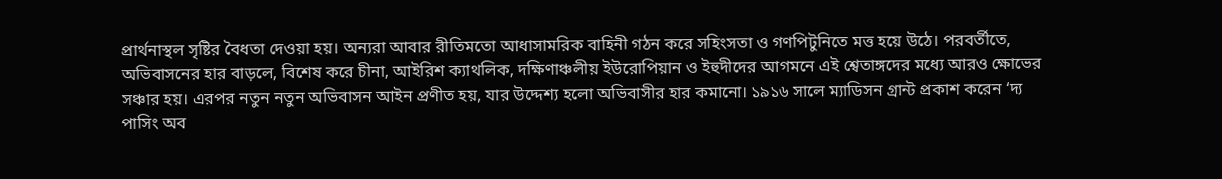প্রার্থনাস্থল সৃষ্টির বৈধতা দেওয়া হয়। অন্যরা আবার রীতিমতো আধাসামরিক বাহিনী গঠন করে সহিংসতা ও গণপিটুনিতে মত্ত হয়ে উঠে। পরবর্তীতে, অভিবাসনের হার বাড়লে, বিশেষ করে চীনা, আইরিশ ক্যাথলিক, দক্ষিণাঞ্চলীয় ইউরোপিয়ান ও ইহুদীদের আগমনে এই শ্বেতাঙ্গদের মধ্যে আরও ক্ষোভের সঞ্চার হয়। এরপর নতুন নতুন অভিবাসন আইন প্রণীত হয়, যার উদ্দেশ্য হলো অভিবাসীর হার কমানো। ১৯১৬ সালে ম্যাডিসন গ্রান্ট প্রকাশ করেন ‘দ্য পাসিং অব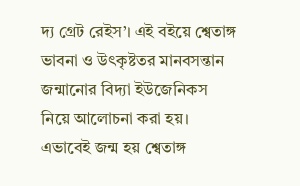দ্য গ্রেট রেইস’। এই বইয়ে শ্বেতাঙ্গ ভাবনা ও উৎকৃষ্টতর মানবসন্তান জন্মানোর বিদ্যা ইউজেনিকস নিয়ে আলোচনা করা হয়। এভাবেই জন্ম হয় শ্বেতাঙ্গ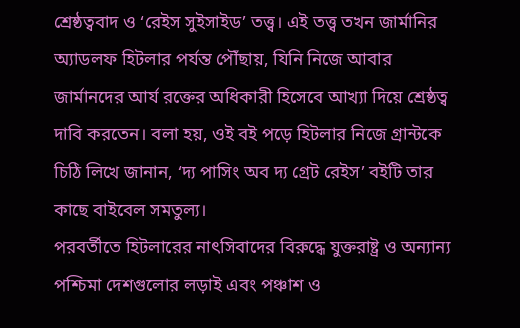শ্রেষ্ঠত্ববাদ ও ‘রেইস সুইসাইড’ তত্ত্ব। এই তত্ত্ব তখন জার্মানির অ্যাডলফ হিটলার পর্যন্ত পৌঁছায়, যিনি নিজে আবার জার্মানদের আর্য রক্তের অধিকারী হিসেবে আখ্যা দিয়ে শ্রেষ্ঠত্ব দাবি করতেন। বলা হয়, ওই বই পড়ে হিটলার নিজে গ্রান্টকে চিঠি লিখে জানান, ‘দ্য পাসিং অব দ্য গ্রেট রেইস’ বইটি তার কাছে বাইবেল সমতুল্য।
পরবর্তীতে হিটলারের নাৎসিবাদের বিরুদ্ধে যুক্তরাষ্ট্র ও অন্যান্য পশ্চিমা দেশগুলোর লড়াই এবং পঞ্চাশ ও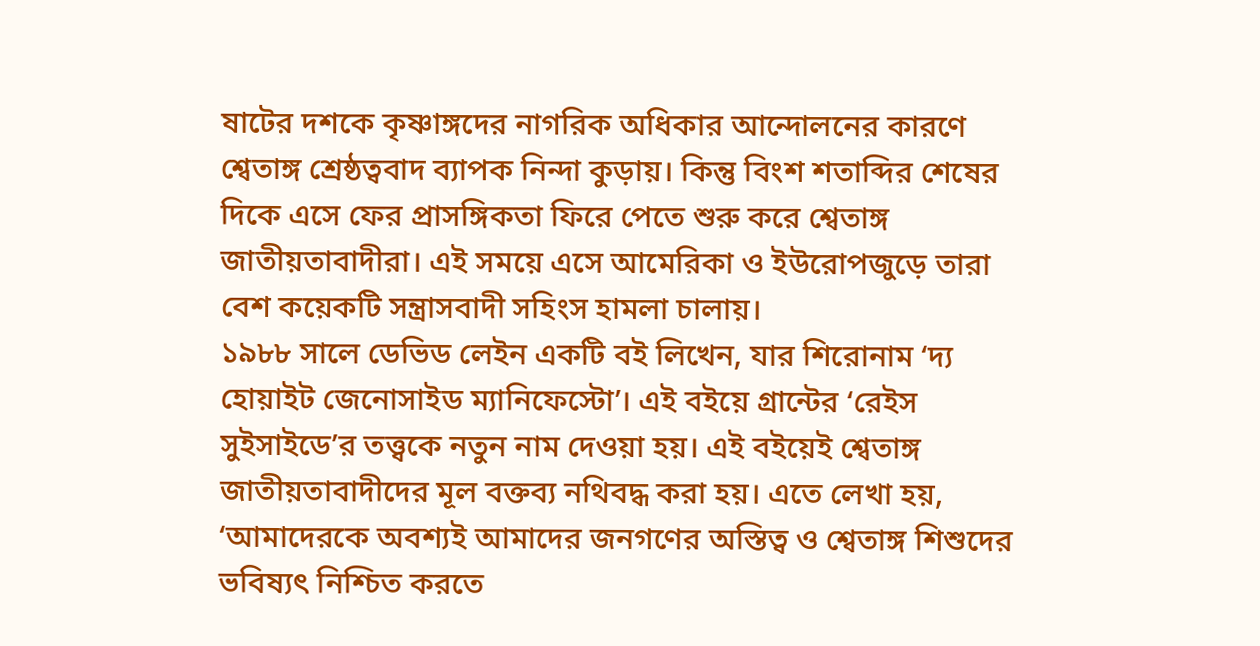ষাটের দশকে কৃষ্ণাঙ্গদের নাগরিক অধিকার আন্দোলনের কারণে শ্বেতাঙ্গ শ্রেষ্ঠত্ববাদ ব্যাপক নিন্দা কুড়ায়। কিন্তু বিংশ শতাব্দির শেষের দিকে এসে ফের প্রাসঙ্গিকতা ফিরে পেতে শুরু করে শ্বেতাঙ্গ জাতীয়তাবাদীরা। এই সময়ে এসে আমেরিকা ও ইউরোপজুড়ে তারা বেশ কয়েকটি সন্ত্রাসবাদী সহিংস হামলা চালায়।
১৯৮৮ সালে ডেভিড লেইন একটি বই লিখেন, যার শিরোনাম ‘দ্য হোয়াইট জেনোসাইড ম্যানিফেস্টো’। এই বইয়ে গ্রান্টের ‘রেইস সুইসাইডে’র তত্ত্বকে নতুন নাম দেওয়া হয়। এই বইয়েই শ্বেতাঙ্গ জাতীয়তাবাদীদের মূল বক্তব্য নথিবদ্ধ করা হয়। এতে লেখা হয়, ‘আমাদেরকে অবশ্যই আমাদের জনগণের অস্তিত্ব ও শ্বেতাঙ্গ শিশুদের ভবিষ্যৎ নিশ্চিত করতে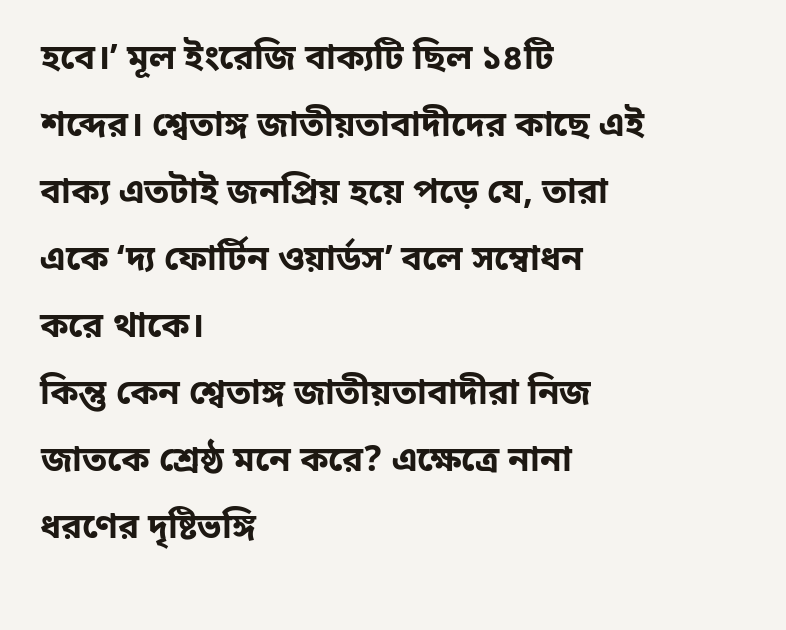হবে।’ মূল ইংরেজি বাক্যটি ছিল ১৪টি শব্দের। শ্বেতাঙ্গ জাতীয়তাবাদীদের কাছে এই বাক্য এতটাই জনপ্রিয় হয়ে পড়ে যে, তারা একে ‘দ্য ফোর্টিন ওয়ার্ডস’ বলে সম্বোধন করে থাকে।
কিন্তু কেন শ্বেতাঙ্গ জাতীয়তাবাদীরা নিজ জাতকে শ্রেষ্ঠ মনে করে? এক্ষেত্রে নানা ধরণের দৃষ্টিভঙ্গি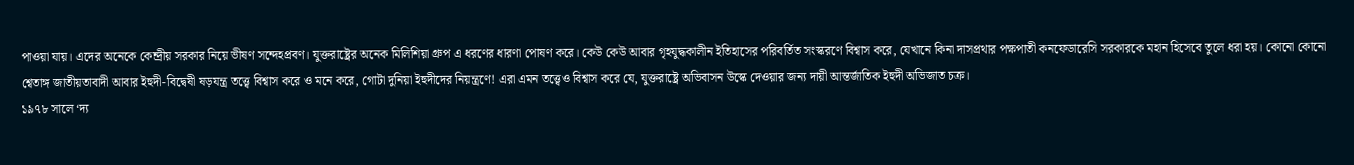পাওয়া যায়। এদের অনেকে কেন্দ্রীয় সরকার নিয়ে ভীষণ সন্দেহপ্রবণ। যুক্তরাষ্ট্রের অনেক মিলিশিয়া গ্রুপ এ ধরণের ধারণা পোষণ করে। কেউ কেউ আবার গৃহযুদ্ধকালীন ইতিহাসের পরিবর্তিত সংস্করণে বিশ্বাস করে, যেখানে কিনা দাসপ্রথার পক্ষপাতী কনফেডারেসি সরকারকে মহান হিসেবে তুলে ধরা হয়। কোনো কোনো শ্বেতাঙ্গ জাতীয়তাবাদী আবার ইহুদী-বিদ্বেষী ষড়যন্ত্র তত্ত্বে বিশ্বাস করে ও মনে করে, গোটা দুনিয়া ইহুদীদের নিয়ন্ত্রণে! এরা এমন তত্ত্বেও বিশ্বাস করে যে, যুক্তরাষ্ট্রে অভিবাসন উস্কে দেওয়ার জন্য দায়ী আন্তর্জাতিক ইহুদী অভিজাত চক্র।
১৯৭৮ সালে ‘দ্য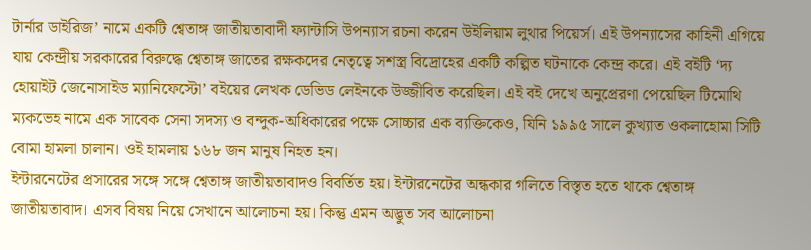টার্নার ডাইরিজ’ নামে একটি শ্বেতাঙ্গ জাতীয়তাবাদী ফ্যান্টাসি উপন্যাস রচনা করেন উইলিয়াম লুথার পিয়ের্স। এই উপন্যাসের কাহিনী এগিয়ে যায় কেন্দ্রীয় সরকারের বিরুদ্ধে শ্বেতাঙ্গ জাতের রক্ষকদের নেতৃত্বে সশস্ত্র বিদ্রোহের একটি কল্পিত ঘটনাকে কেন্দ্র করে। এই বইটি ‘দ্য হোয়াইট জেনোসাইড ম্যানিফেস্টো’ বইয়ের লেখক ডেভিড লেইনকে উজ্জীবিত করেছিল। এই বই দেখে অনুপ্রেরণা পেয়েছিল টিমোথি ম্যকভেহ নামে এক সাবেক সেনা সদস্য ও বন্দুক-অধিকারের পক্ষে সোচ্চার এক ব্যক্তিকেও, যিনি ১৯৯৫ সালে কুখ্যাত ওকলাহোমা সিটি বোমা হামলা চালান। ওই হামলায় ১৬৮ জন মানুষ নিহত হন।
ইন্টারনেটের প্রসারের সঙ্গে সঙ্গে শ্বেতাঙ্গ জাতীয়তাবাদও বিবর্তিত হয়। ইন্টারনেটের অন্ধকার গলিতে বিস্তৃত হতে থাকে শ্বেতাঙ্গ জাতীয়তাবাদ। এসব বিষয় নিয়ে সেখানে আলোচনা হয়। কিন্তু এমন অদ্ভুত সব আলোচনা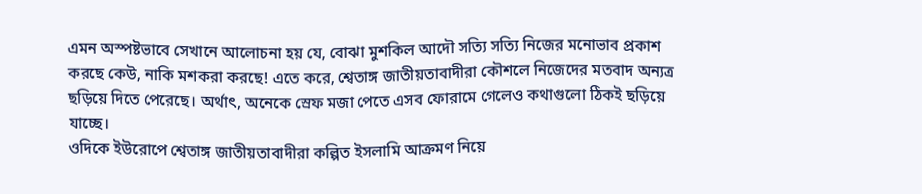এমন অস্পষ্টভাবে সেখানে আলোচনা হয় যে, বোঝা মুশকিল আদৌ সত্যি সত্যি নিজের মনোভাব প্রকাশ করছে কেউ, নাকি মশকরা করছে! এতে করে, শ্বেতাঙ্গ জাতীয়তাবাদীরা কৌশলে নিজেদের মতবাদ অন্যত্র ছড়িয়ে দিতে পেরেছে। অর্থাৎ, অনেকে স্রেফ মজা পেতে এসব ফোরামে গেলেও কথাগুলো ঠিকই ছড়িয়ে যাচ্ছে।
ওদিকে ইউরোপে শ্বেতাঙ্গ জাতীয়তাবাদীরা কল্পিত ইসলামি আক্রমণ নিয়ে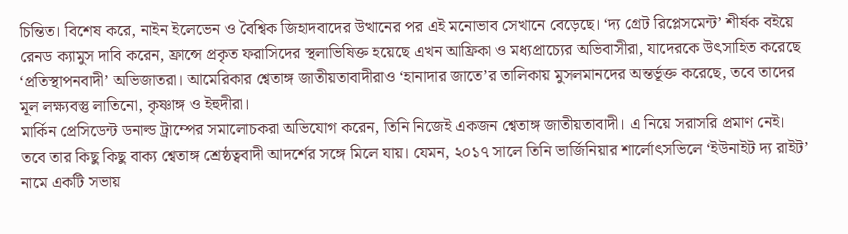চিন্তিত। বিশেষ করে, নাইন ইলেভেন ও বৈশ্বিক জিহাদবাদের উত্থানের পর এই মনোভাব সেখানে বেড়েছে। ‘দ্য গ্রেট রিপ্লেসমেন্ট’ শীর্ষক বইয়ে রেনড ক্যামুস দাবি করেন, ফ্রান্সে প্রকৃত ফরাসিদের স্থলাভিষিক্ত হয়েছে এখন আফ্রিকা ও মধ্যপ্রাচ্যের অভিবাসীরা, যাদেরকে উৎসাহিত করেছে ‘প্রতিস্থাপনবাদী’ অভিজাতরা। আমেরিকার শ্বেতাঙ্গ জাতীয়তাবাদীরাও ‘হানাদার জাতে’র তালিকায় মুসলমানদের অন্তর্ভূক্ত করেছে, তবে তাদের মূল লক্ষ্যবস্তু লাতিনো, কৃষ্ণাঙ্গ ও ইহুদীরা।
মার্কিন প্রেসিডেন্ট ডনাল্ড ট্রাম্পের সমালোচকরা অভিযোগ করেন, তিনি নিজেই একজন শ্বেতাঙ্গ জাতীয়তাবাদী। এ নিয়ে সরাসরি প্রমাণ নেই। তবে তার কিছু কিছু বাক্য শ্বেতাঙ্গ শ্রেষ্ঠত্ববাদী আদর্শের সঙ্গে মিলে যায়। যেমন, ২০১৭ সালে তিনি ভার্জিনিয়ার শার্লোৎসভিলে ‘ইউনাইট দ্য রাইট’ নামে একটি সভায়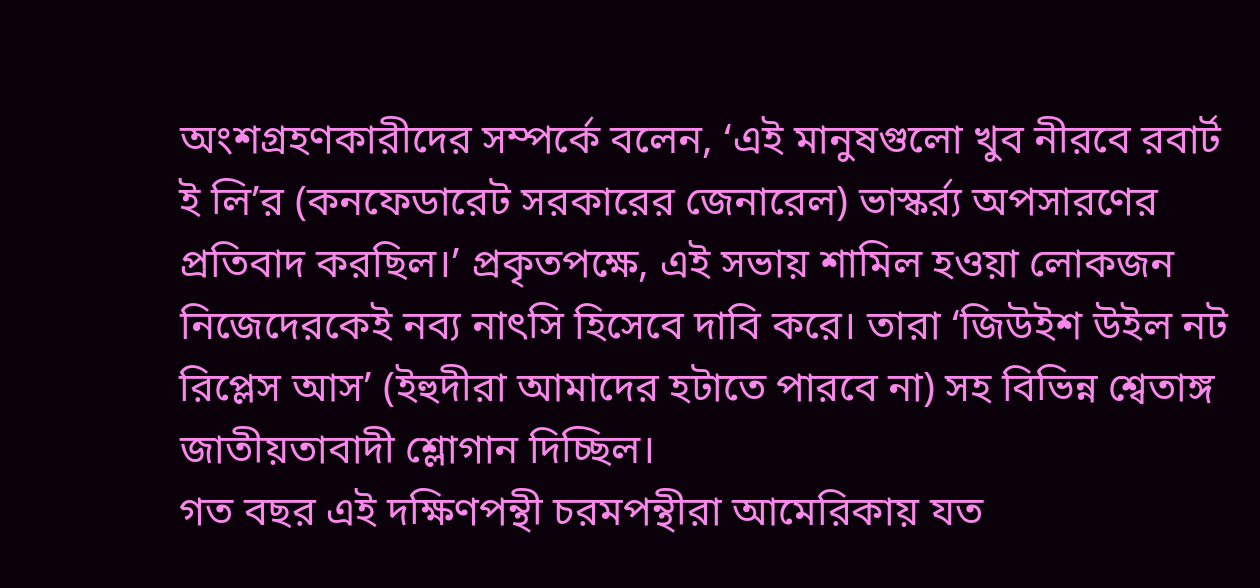অংশগ্রহণকারীদের সম্পর্কে বলেন, ‘এই মানুষগুলো খুব নীরবে রবার্ট ই লি’র (কনফেডারেট সরকারের জেনারেল) ভাস্কর্র্য অপসারণের প্রতিবাদ করছিল।’ প্রকৃতপক্ষে, এই সভায় শামিল হওয়া লোকজন নিজেদেরকেই নব্য নাৎসি হিসেবে দাবি করে। তারা ‘জিউইশ উইল নট রিপ্লেস আস’ (ইহুদীরা আমাদের হটাতে পারবে না) সহ বিভিন্ন শ্বেতাঙ্গ জাতীয়তাবাদী শ্লোগান দিচ্ছিল।
গত বছর এই দক্ষিণপন্থী চরমপন্থীরা আমেরিকায় যত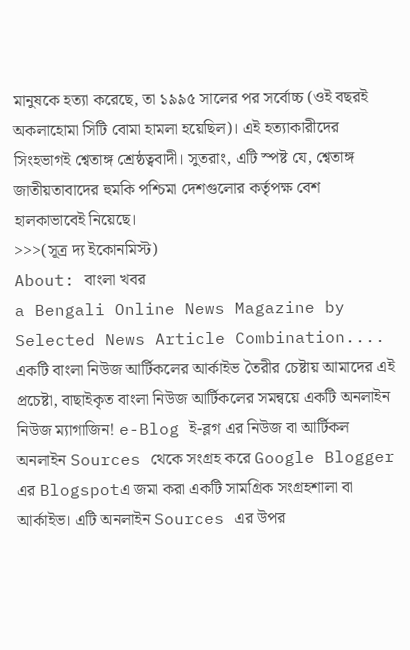মানুষকে হত্যা করেছে, তা ১৯৯৫ সালের পর সর্বোচ্চ (ওই বছরই অকলাহোমা সিটি বোমা হামলা হয়েছিল)। এই হত্যাকারীদের সিংহভাগই শ্বেতাঙ্গ শ্রেষ্ঠত্ববাদী। সুতরাং, এটি স্পষ্ট যে, শ্বেতাঙ্গ জাতীয়তাবাদের হুমকি পশ্চিমা দেশগুলোর কর্তৃপক্ষ বেশ হালকাভাবেই নিয়েছে।
>>>(সূত্র দ্য ইকোনমিস্ট)
About: বাংলা খবর
a Bengali Online News Magazine by Selected News Article Combination.... একটি বাংলা নিউজ আর্টিকলের আর্কাইভ তৈরীর চেষ্টায় আমাদের এই প্রচেষ্টা, বাছাইকৃত বাংলা নিউজ আর্টিকলের সমন্বয়ে একটি অনলাইন নিউজ ম্যাগাজিন! e-Blog ই-ব্লগ এর নিউজ বা আর্টিকল অনলাইন Sources থেকে সংগ্রহ করে Google Blogger এর Blogspotএ জমা করা একটি সামগ্রিক সংগ্রহশালা বা আর্কাইভ। এটি অনলাইন Sources এর উপর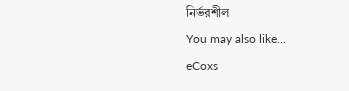নির্ভরশীল
You may also like...
eCoxs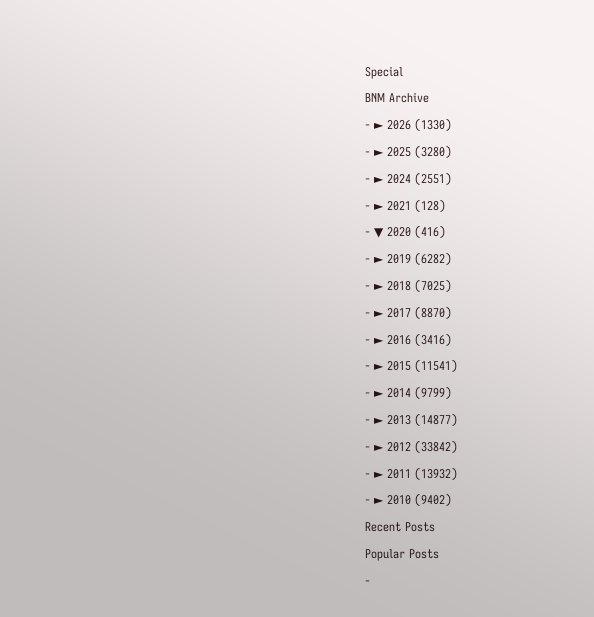Special
BNM Archive
- ► 2026 (1330)
- ► 2025 (3280)
- ► 2024 (2551)
- ► 2021 (128)
- ▼ 2020 (416)
- ► 2019 (6282)
- ► 2018 (7025)
- ► 2017 (8870)
- ► 2016 (3416)
- ► 2015 (11541)
- ► 2014 (9799)
- ► 2013 (14877)
- ► 2012 (33842)
- ► 2011 (13932)
- ► 2010 (9402)
Recent Posts
Popular Posts
-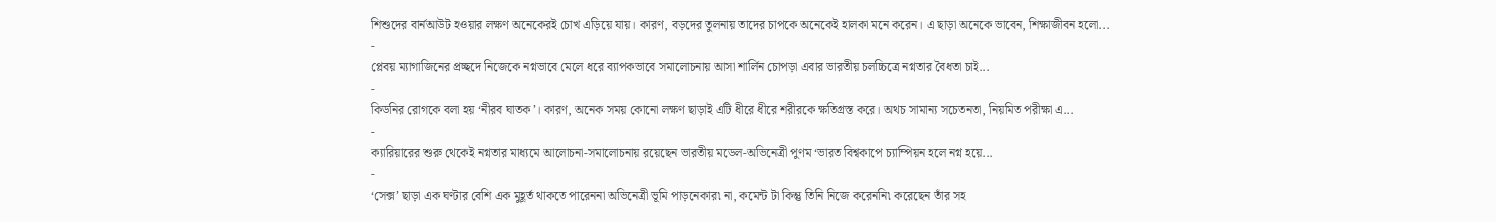শিশুদের বার্নআউট হওয়ার লক্ষণ অনেকেরই চোখ এড়িয়ে যায়। কারণ, বড়দের তুলনায় তাদের চাপকে অনেকেই হালকা মনে করেন। এ ছাড়া অনেকে ভাবেন, শিক্ষাজীবন হলো...
-
প্লেবয় ম্যাগাজিনের প্রচ্ছদে নিজেকে নগ্নভাবে মেলে ধরে ব্যাপকভাবে সমালোচনায় আসা শার্লিন চোপড়া এবার ভারতীয় চলচ্চিত্রে নগ্নতার বৈধতা চাই...
-
কিডনির রোগকে বলা হয় ‘নীরব ঘাতক’। কারণ, অনেক সময় কোনো লক্ষণ ছাড়াই এটি ধীরে ধীরে শরীরকে ক্ষতিগ্রস্ত করে। অথচ সামান্য সচেতনতা, নিয়মিত পরীক্ষা এ...
-
ক্যারিয়ারের শুরু থেকেই নগ্নতার মাধ্যমে আলোচনা-সমালোচনায় রয়েছেন ভারতীয় মডেল-অভিনেত্রী পুণম ‘ভারত বিশ্বকাপে চ্যাম্পিয়ন হলে নগ্ন হয়ে...
-
‘সেক্স’ ছাড়া এক ঘণ্টার বেশি এক মুহূর্ত থাকতে পারেননা অভিনেত্রী ভূমি পাড়নেকার৷ না, কমেন্ট টা কিন্তু তিনি নিজে করেননি৷ করেছেন তাঁর সহ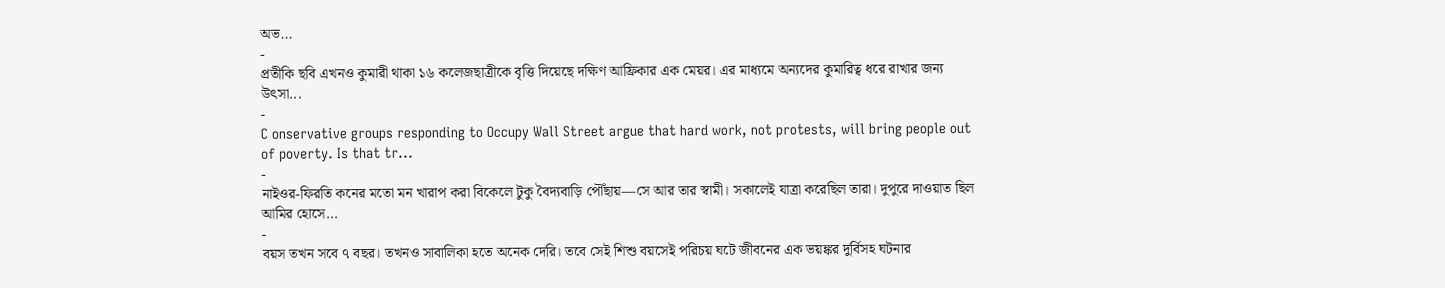অভ...
-
প্রতীকি ছবি এখনও কুমারী থাকা ১৬ কলেজছাত্রীকে বৃত্তি দিয়েছে দক্ষিণ আফ্রিকার এক মেয়র। এর মাধ্যমে অন্যদের কুমারিত্ব ধরে রাখার জন্য উৎসা...
-
C onservative groups responding to Occupy Wall Street argue that hard work, not protests, will bring people out of poverty. Is that tr...
-
নাইওর-ফিরতি কনের মতো মন খারাপ করা বিকেলে টুকু বৈদ্যবাড়ি পৌঁছায়—সে আর তার স্বামী। সকালেই যাত্রা করেছিল তারা। দুপুরে দাওয়াত ছিল আমির হোসে...
-
বয়স তখন সবে ৭ বছর। তখনও সাবালিকা হতে অনেক দেরি। তবে সেই শিশু বয়সেই পরিচয় ঘটে জীবনের এক ভয়ঙ্কর দুর্বিসহ ঘটনার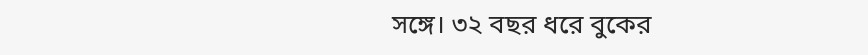সঙ্গে। ৩২ বছর ধরে বুকের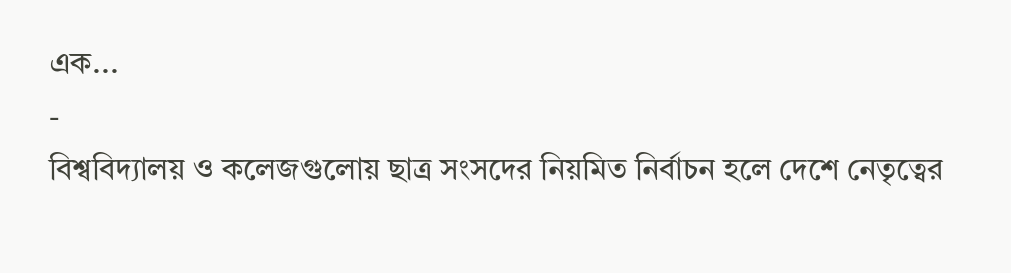এক...
-
বিশ্ববিদ্যালয় ও কলেজগুলোয় ছাত্র সংসদের নিয়মিত নির্বাচন হলে দেশে নেতৃত্বের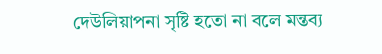দেউলিয়াপনা সৃষ্টি হতো না বলে মন্তব্য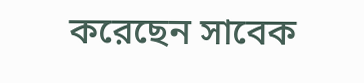করেছেন সাবেক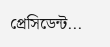প্রেসিডেন্ট...